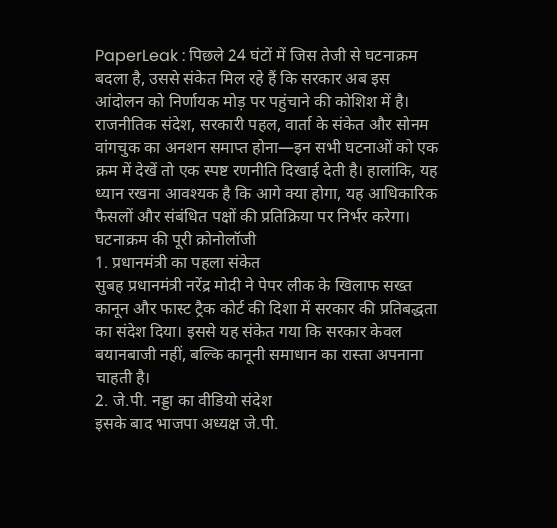PaperLeak : पिछले 24 घंटों में जिस तेजी से घटनाक्रम बदला है, उससे संकेत मिल रहे हैं कि सरकार अब इस आंदोलन को निर्णायक मोड़ पर पहुंचाने की कोशिश में है। राजनीतिक संदेश, सरकारी पहल, वार्ता के संकेत और सोनम वांगचुक का अनशन समाप्त होना—इन सभी घटनाओं को एक क्रम में देखें तो एक स्पष्ट रणनीति दिखाई देती है। हालांकि, यह ध्यान रखना आवश्यक है कि आगे क्या होगा, यह आधिकारिक फैसलों और संबंधित पक्षों की प्रतिक्रिया पर निर्भर करेगा।
घटनाक्रम की पूरी क्रोनोलॉजी
1. प्रधानमंत्री का पहला संकेत
सुबह प्रधानमंत्री नरेंद्र मोदी ने पेपर लीक के खिलाफ सख्त कानून और फास्ट ट्रैक कोर्ट की दिशा में सरकार की प्रतिबद्धता का संदेश दिया। इससे यह संकेत गया कि सरकार केवल बयानबाजी नहीं, बल्कि कानूनी समाधान का रास्ता अपनाना चाहती है।
2. जे.पी. नड्डा का वीडियो संदेश
इसके बाद भाजपा अध्यक्ष जे.पी.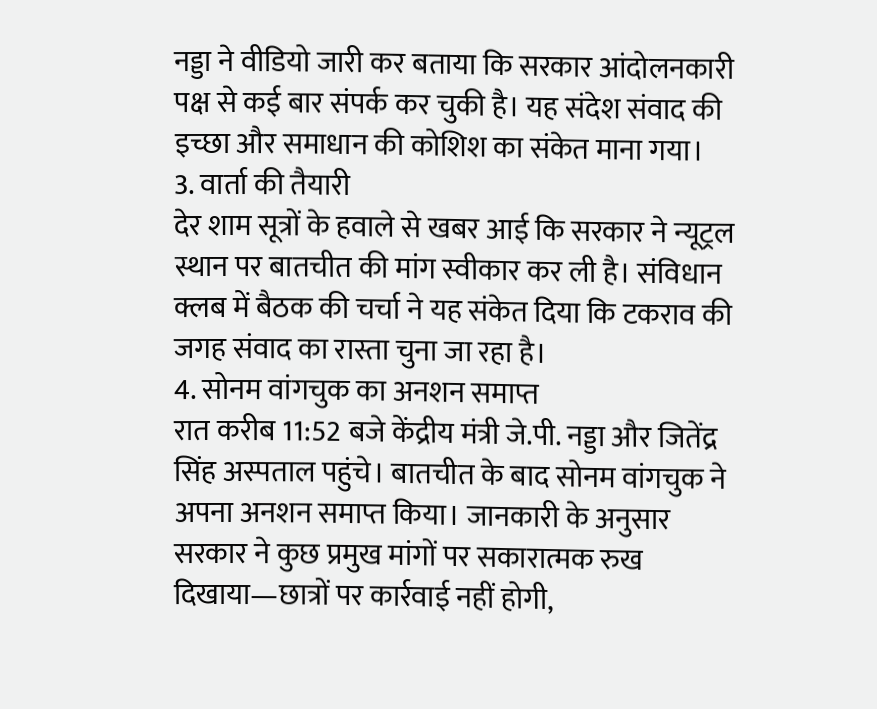नड्डा ने वीडियो जारी कर बताया कि सरकार आंदोलनकारी पक्ष से कई बार संपर्क कर चुकी है। यह संदेश संवाद की इच्छा और समाधान की कोशिश का संकेत माना गया।
3. वार्ता की तैयारी
देर शाम सूत्रों के हवाले से खबर आई कि सरकार ने न्यूट्रल स्थान पर बातचीत की मांग स्वीकार कर ली है। संविधान क्लब में बैठक की चर्चा ने यह संकेत दिया कि टकराव की जगह संवाद का रास्ता चुना जा रहा है।
4. सोनम वांगचुक का अनशन समाप्त
रात करीब 11:52 बजे केंद्रीय मंत्री जे.पी. नड्डा और जितेंद्र सिंह अस्पताल पहुंचे। बातचीत के बाद सोनम वांगचुक ने अपना अनशन समाप्त किया। जानकारी के अनुसार सरकार ने कुछ प्रमुख मांगों पर सकारात्मक रुख दिखाया—छात्रों पर कार्रवाई नहीं होगी,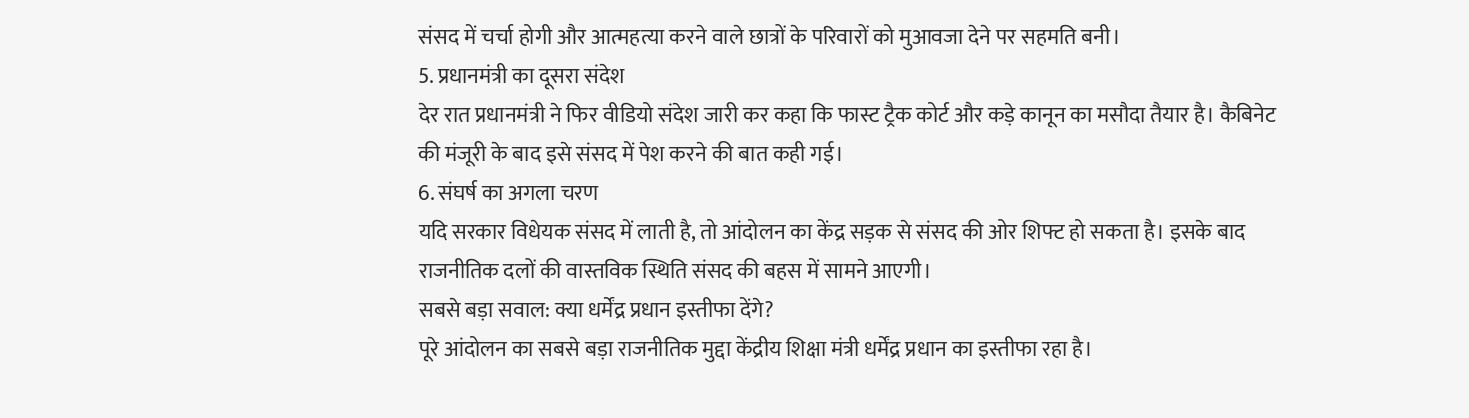संसद में चर्चा होगी और आत्महत्या करने वाले छात्रों के परिवारों को मुआवजा देने पर सहमति बनी।
5. प्रधानमंत्री का दूसरा संदेश
देर रात प्रधानमंत्री ने फिर वीडियो संदेश जारी कर कहा कि फास्ट ट्रैक कोर्ट और कड़े कानून का मसौदा तैयार है। कैबिनेट की मंजूरी के बाद इसे संसद में पेश करने की बात कही गई।
6. संघर्ष का अगला चरण
यदि सरकार विधेयक संसद में लाती है, तो आंदोलन का केंद्र सड़क से संसद की ओर शिफ्ट हो सकता है। इसके बाद राजनीतिक दलों की वास्तविक स्थिति संसद की बहस में सामने आएगी।
सबसे बड़ा सवाल: क्या धर्मेंद्र प्रधान इस्तीफा देंगे?
पूरे आंदोलन का सबसे बड़ा राजनीतिक मुद्दा केंद्रीय शिक्षा मंत्री धर्मेंद्र प्रधान का इस्तीफा रहा है।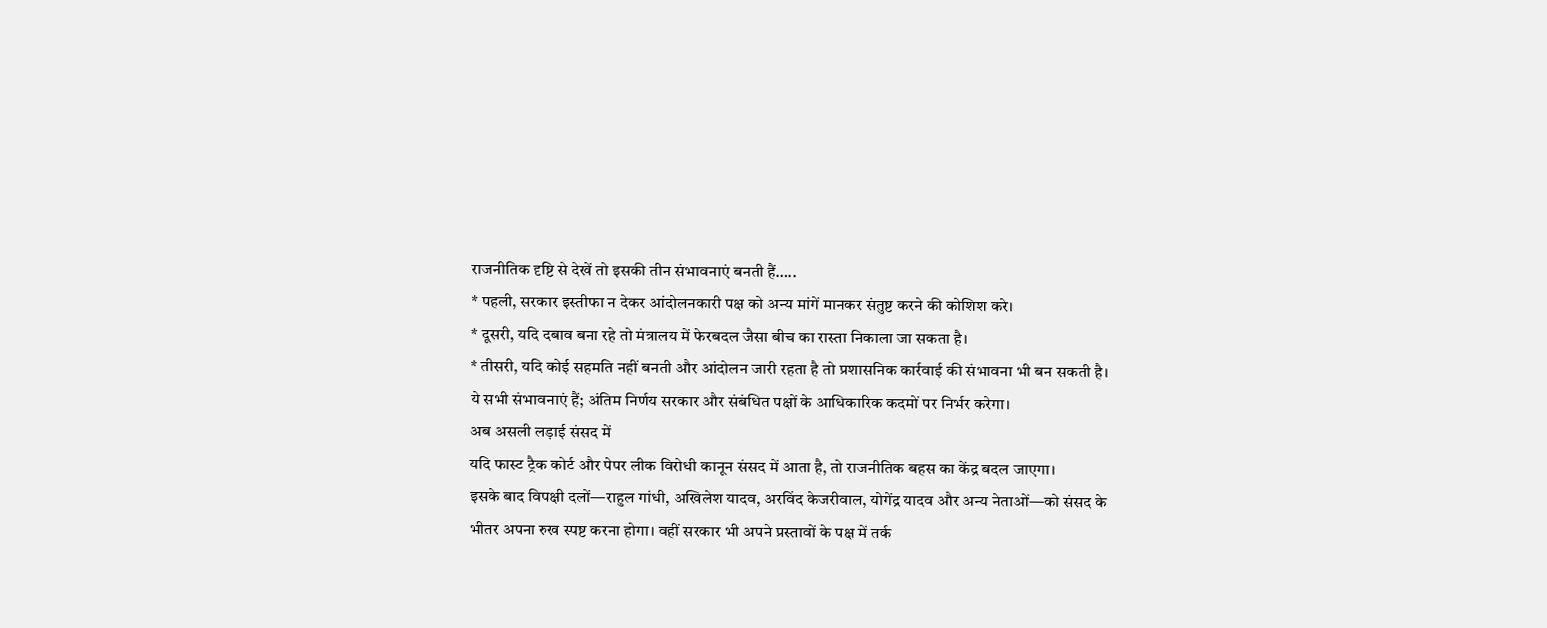राजनीतिक दृष्टि से देखें तो इसकी तीन संभावनाएं बनती हैं…..
* पहली, सरकार इस्तीफा न देकर आंदोलनकारी पक्ष को अन्य मांगें मानकर संतुष्ट करने की कोशिश करे।
* दूसरी, यदि दबाव बना रहे तो मंत्रालय में फेरबदल जैसा बीच का रास्ता निकाला जा सकता है।
* तीसरी, यदि कोई सहमति नहीं बनती और आंदोलन जारी रहता है तो प्रशासनिक कार्रवाई की संभावना भी बन सकती है।
ये सभी संभावनाएं हैं; अंतिम निर्णय सरकार और संबंधित पक्षों के आधिकारिक कदमों पर निर्भर करेगा।
अब असली लड़ाई संसद में
यदि फास्ट ट्रैक कोर्ट और पेपर लीक विरोधी कानून संसद में आता है, तो राजनीतिक बहस का केंद्र बदल जाएगा।
इसके बाद विपक्षी दलों—राहुल गांधी, अखिलेश यादव, अरविंद केजरीवाल, योगेंद्र यादव और अन्य नेताओं—को संसद के भीतर अपना रुख स्पष्ट करना होगा। वहीं सरकार भी अपने प्रस्तावों के पक्ष में तर्क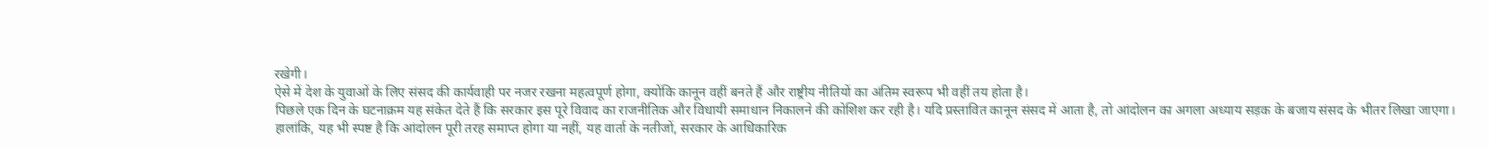रखेगी।
ऐसे में देश के युवाओं के लिए संसद की कार्यवाही पर नजर रखना महत्वपूर्ण होगा, क्योंकि कानून वहीं बनते हैं और राष्ट्रीय नीतियों का अंतिम स्वरूप भी वहीं तय होता है।
पिछले एक दिन के घटनाक्रम यह संकेत देते हैं कि सरकार इस पूरे विवाद का राजनीतिक और विधायी समाधान निकालने की कोशिश कर रही है। यदि प्रस्तावित कानून संसद में आता है, तो आंदोलन का अगला अध्याय सड़क के बजाय संसद के भीतर लिखा जाएगा।
हालांकि, यह भी स्पष्ट है कि आंदोलन पूरी तरह समाप्त होगा या नहीं, यह वार्ता के नतीजों, सरकार के आधिकारिक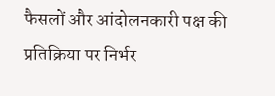फैसलों और आंदोलनकारी पक्ष की प्रतिक्रिया पर निर्भर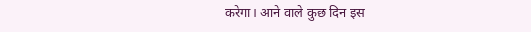करेगा। आने वाले कुछ दिन इस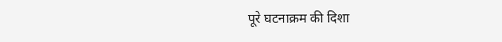पूरे घटनाक्रम की दिशा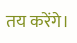तय करेंगे।